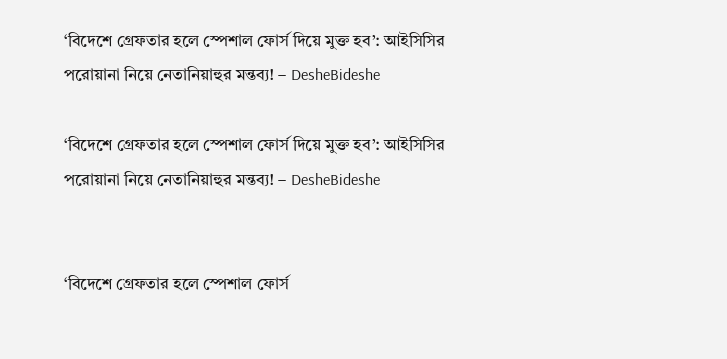‘বিদেশে গ্রেফতার হলে স্পেশাল ফোর্স দিয়ে মুক্ত হব’: আইসিসির পরোয়ানা নিয়ে নেতানিয়াহুর মন্তব্য! – DesheBideshe

‘বিদেশে গ্রেফতার হলে স্পেশাল ফোর্স দিয়ে মুক্ত হব’: আইসিসির পরোয়ানা নিয়ে নেতানিয়াহুর মন্তব্য! – DesheBideshe


‘বিদেশে গ্রেফতার হলে স্পেশাল ফোর্স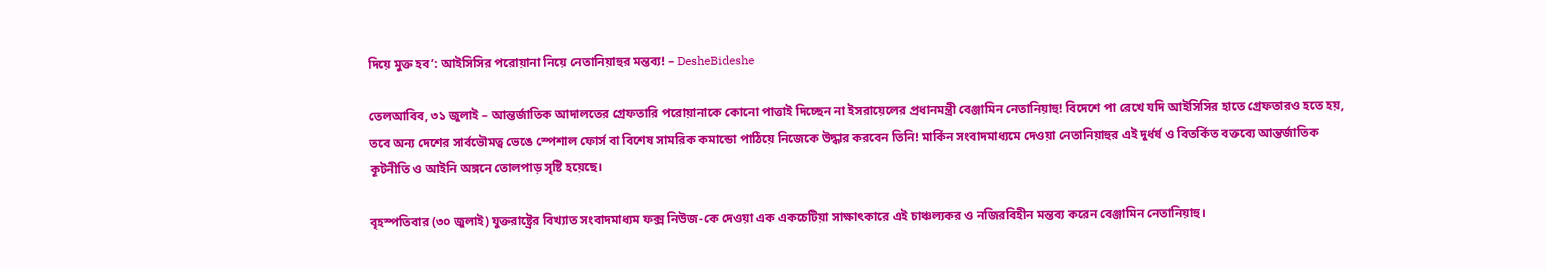দিয়ে মুক্ত হব’: আইসিসির পরোয়ানা নিয়ে নেতানিয়াহুর মন্তব্য! – DesheBideshe

তেলআবিব, ৩১ জুলাই – আন্তর্জাতিক আদালতের গ্রেফতারি পরোয়ানাকে কোনো পাত্তাই দিচ্ছেন না ইসরায়েলের প্রধানমন্ত্রী বেঞ্জামিন নেতানিয়াহু! বিদেশে পা রেখে যদি আইসিসির হাতে গ্রেফতারও হতে হয়, তবে অন্য দেশের সার্বভৌমত্ব ভেঙে স্পেশাল ফোর্স বা বিশেষ সামরিক কমান্ডো পাঠিয়ে নিজেকে উদ্ধার করবেন তিনি! মার্কিন সংবাদমাধ্যমে দেওয়া নেতানিয়াহুর এই দুর্ধর্ষ ও বিতর্কিত বক্তব্যে আন্তর্জাতিক কূটনীতি ও আইনি অঙ্গনে তোলপাড় সৃষ্টি হয়েছে।

বৃহস্পতিবার (৩০ জুলাই) যুক্তরাষ্ট্রের বিখ্যাত সংবাদমাধ্যম ফক্স নিউজ-কে দেওয়া এক একচেটিয়া সাক্ষাৎকারে এই চাঞ্চল্যকর ও নজিরবিহীন মন্তব্য করেন বেঞ্জামিন নেতানিয়াহু।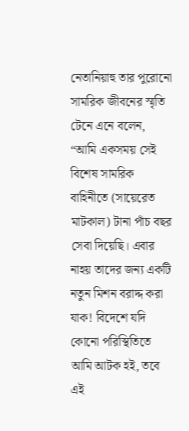নেতানিয়াহু তার পুরোনো সামরিক জীবনের স্মৃতি টেনে এনে বলেন, “আমি একসময় সেই বিশেষ সামরিক বাহিনীতে (সায়েরেত মাটকাল) টানা পাঁচ বছর সেবা দিয়েছি। এবার নাহয় তাদের জন্য একটি নতুন মিশন বরাদ্দ করা যাক! বিদেশে যদি কোনো পরিস্থিতিতে আমি আটক হই, তবে এই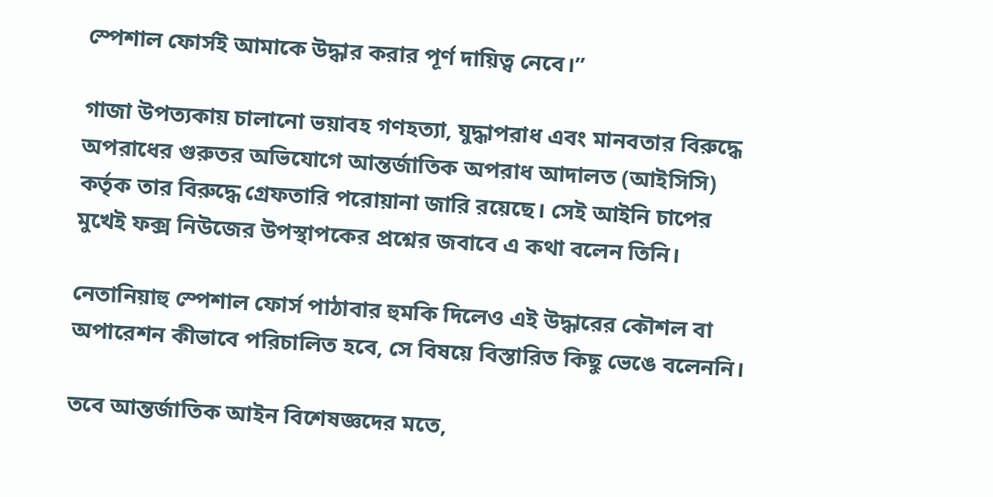স্পেশাল ফোর্সই আমাকে উদ্ধার করার পূর্ণ দায়িত্ব নেবে।”

গাজা উপত্যকায় চালানো ভয়াবহ গণহত্যা, যুদ্ধাপরাধ এবং মানবতার বিরুদ্ধে অপরাধের গুরুতর অভিযোগে আন্তর্জাতিক অপরাধ আদালত (আইসিসি) কর্তৃক তার বিরুদ্ধে গ্রেফতারি পরোয়ানা জারি রয়েছে। সেই আইনি চাপের মুখেই ফক্স নিউজের উপস্থাপকের প্রশ্নের জবাবে এ কথা বলেন তিনি।

নেতানিয়াহু স্পেশাল ফোর্স পাঠাবার হুমকি দিলেও এই উদ্ধারের কৌশল বা অপারেশন কীভাবে পরিচালিত হবে, সে বিষয়ে বিস্তারিত কিছু ভেঙে বলেননি।

তবে আন্তর্জাতিক আইন বিশেষজ্ঞদের মতে,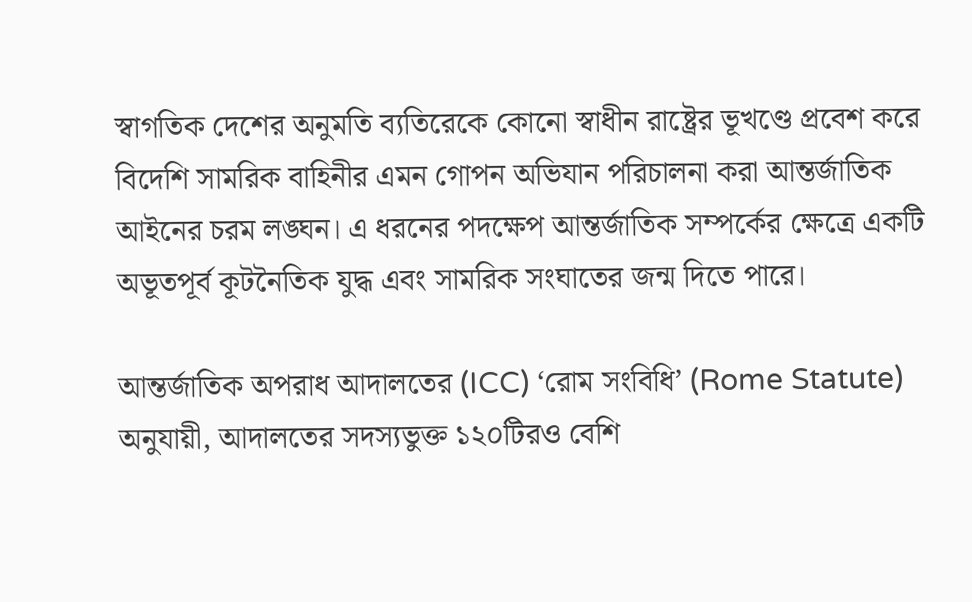স্বাগতিক দেশের অনুমতি ব্যতিরেকে কোনো স্বাধীন রাষ্ট্রের ভূখণ্ডে প্রবেশ করে বিদেশি সামরিক বাহিনীর এমন গোপন অভিযান পরিচালনা করা আন্তর্জাতিক আইনের চরম লঙ্ঘন। এ ধরনের পদক্ষেপ আন্তর্জাতিক সম্পর্কের ক্ষেত্রে একটি অভূতপূর্ব কূটনৈতিক যুদ্ধ এবং সামরিক সংঘাতের জন্ম দিতে পারে।

আন্তর্জাতিক অপরাধ আদালতের (ICC) ‘রোম সংবিধি’ (Rome Statute) অনুযায়ী, আদালতের সদস্যভুক্ত ১২০টিরও বেশি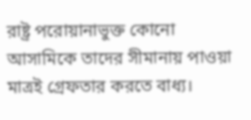রাষ্ট্র পরোয়ানাভুক্ত কোনো আসামিকে তাদের সীমানায় পাওয়া মাত্রই গ্রেফতার করতে বাধ্য।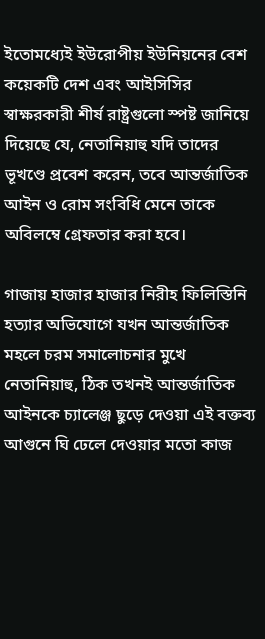ইতোমধ্যেই ইউরোপীয় ইউনিয়নের বেশ কয়েকটি দেশ এবং আইসিসির স্বাক্ষরকারী শীর্ষ রাষ্ট্রগুলো স্পষ্ট জানিয়ে দিয়েছে যে, নেতানিয়াহু যদি তাদের ভূখণ্ডে প্রবেশ করেন, তবে আন্তর্জাতিক আইন ও রোম সংবিধি মেনে তাকে অবিলম্বে গ্রেফতার করা হবে।

গাজায় হাজার হাজার নিরীহ ফিলিস্তিনি হত্যার অভিযোগে যখন আন্তর্জাতিক মহলে চরম সমালোচনার মুখে নেতানিয়াহু, ঠিক তখনই আন্তর্জাতিক আইনকে চ্যালেঞ্জ ছুড়ে দেওয়া এই বক্তব্য আগুনে ঘি ঢেলে দেওয়ার মতো কাজ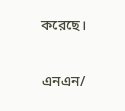করেছে।

এনএন/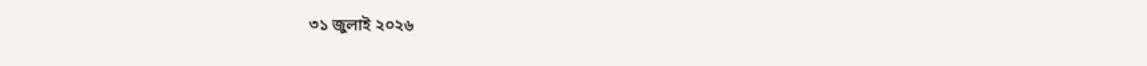৩১ জুলাই ২০২৬